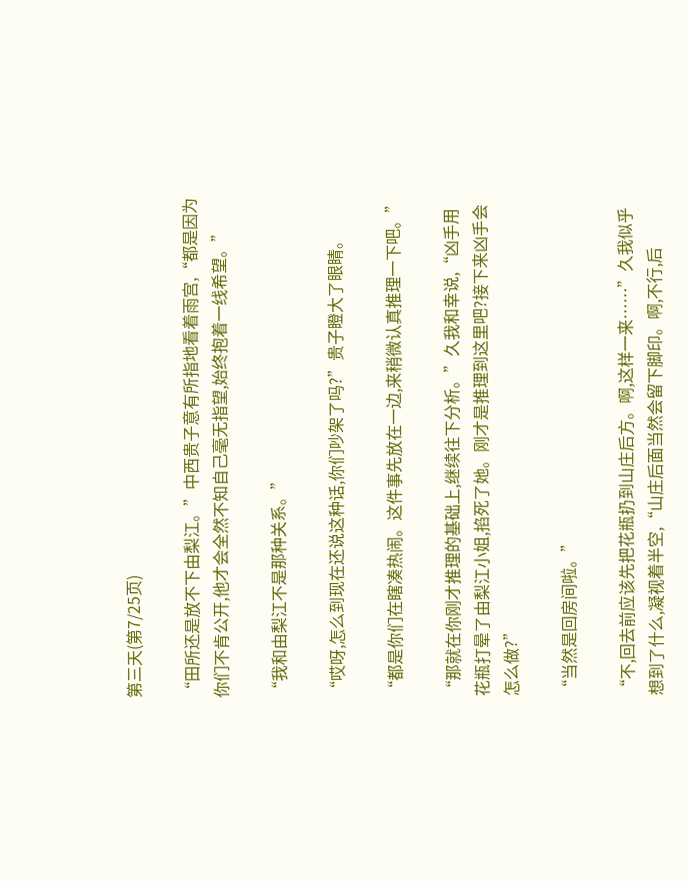第三天(第7/25页)

“田所还是放不下由梨江。”中西贵子意有所指地看着雨宫,“都是因为你们不肯公开,他才会全然不知自己毫无指望,始终抱着一线希望。”

“我和由梨江不是那种关系。”

“哎呀,怎么到现在还说这种话,你们吵架了吗?”贵子瞪大了眼睛。

“都是你们在瞎凑热闹。这件事先放在一边,来稍微认真推理一下吧。”

“那就在你刚才推理的基础上,继续往下分析。”久我和幸说,“凶手用花瓶打晕了由梨江小姐,掐死了她。刚才是推理到这里吧?接下来凶手会怎么做?”

“当然是回房间啦。”

“不,回去前应该先把花瓶扔到山庄后方。啊,这样一来……”久我似乎想到了什么,凝视着半空,“山庄后面当然会留下脚印。啊,不行,后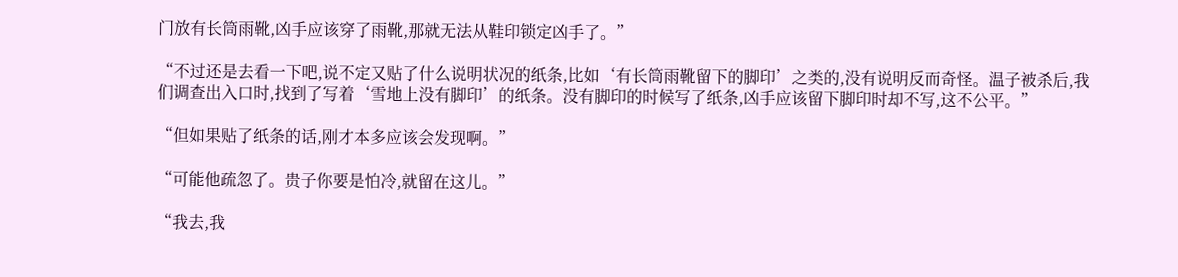门放有长筒雨靴,凶手应该穿了雨靴,那就无法从鞋印锁定凶手了。”

“不过还是去看一下吧,说不定又贴了什么说明状况的纸条,比如‘有长筒雨靴留下的脚印’之类的,没有说明反而奇怪。温子被杀后,我们调查出入口时,找到了写着‘雪地上没有脚印’的纸条。没有脚印的时候写了纸条,凶手应该留下脚印时却不写,这不公平。”

“但如果贴了纸条的话,刚才本多应该会发现啊。”

“可能他疏忽了。贵子你要是怕冷,就留在这儿。”

“我去,我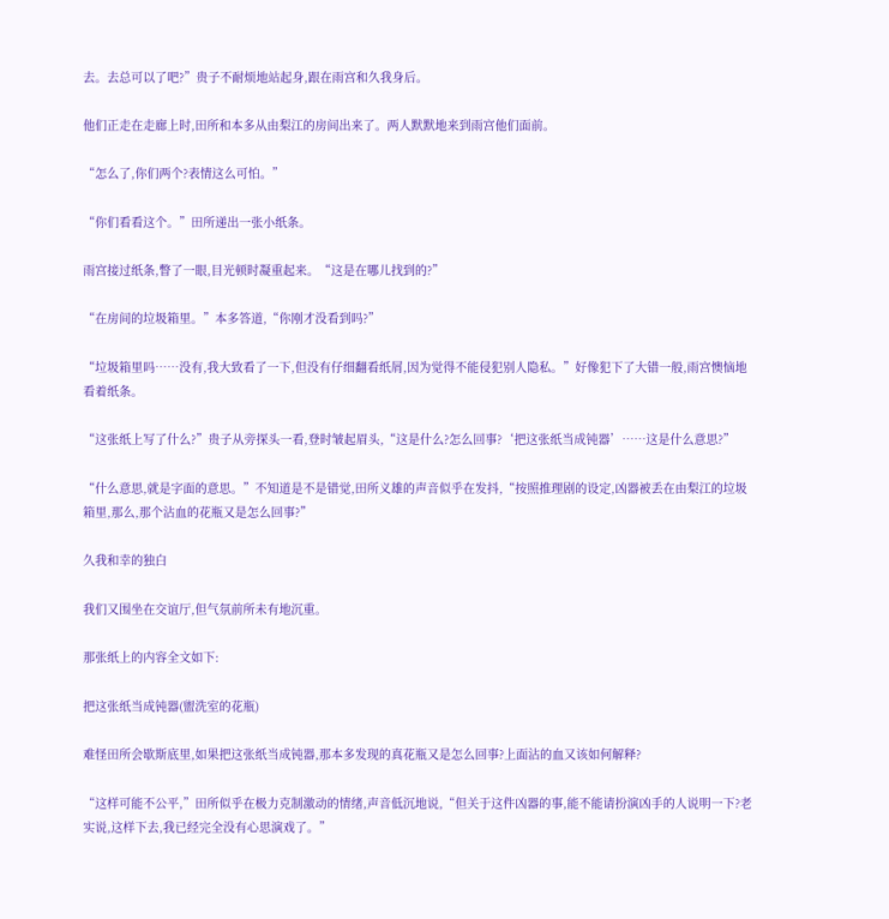去。去总可以了吧?”贵子不耐烦地站起身,跟在雨宫和久我身后。

他们正走在走廊上时,田所和本多从由梨江的房间出来了。两人默默地来到雨宫他们面前。

“怎么了,你们两个?表情这么可怕。”

“你们看看这个。”田所递出一张小纸条。

雨宫接过纸条,瞥了一眼,目光顿时凝重起来。“这是在哪儿找到的?”

“在房间的垃圾箱里。”本多答道,“你刚才没看到吗?”

“垃圾箱里吗……没有,我大致看了一下,但没有仔细翻看纸屑,因为觉得不能侵犯别人隐私。”好像犯下了大错一般,雨宫懊恼地看着纸条。

“这张纸上写了什么?”贵子从旁探头一看,登时皱起眉头,“这是什么?怎么回事?‘把这张纸当成钝器’……这是什么意思?”

“什么意思,就是字面的意思。”不知道是不是错觉,田所义雄的声音似乎在发抖,“按照推理剧的设定,凶器被丢在由梨江的垃圾箱里,那么,那个沾血的花瓶又是怎么回事?”

久我和幸的独白

我们又围坐在交谊厅,但气氛前所未有地沉重。

那张纸上的内容全文如下:

把这张纸当成钝器(盥洗室的花瓶)

难怪田所会歇斯底里,如果把这张纸当成钝器,那本多发现的真花瓶又是怎么回事?上面沾的血又该如何解释?

“这样可能不公平,”田所似乎在极力克制激动的情绪,声音低沉地说,“但关于这件凶器的事,能不能请扮演凶手的人说明一下?老实说,这样下去,我已经完全没有心思演戏了。”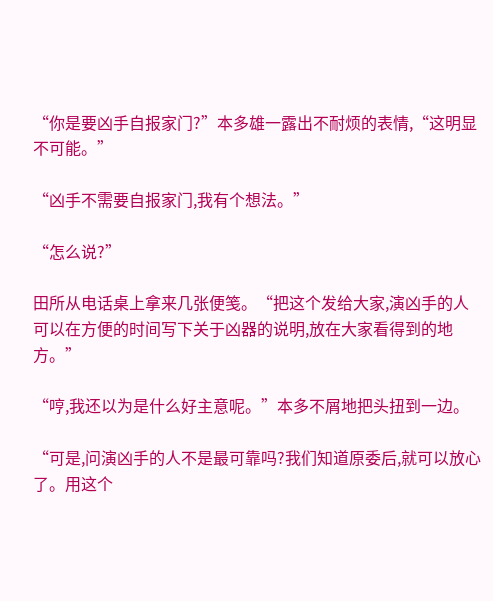“你是要凶手自报家门?”本多雄一露出不耐烦的表情,“这明显不可能。”

“凶手不需要自报家门,我有个想法。”

“怎么说?”

田所从电话桌上拿来几张便笺。“把这个发给大家,演凶手的人可以在方便的时间写下关于凶器的说明,放在大家看得到的地方。”

“哼,我还以为是什么好主意呢。”本多不屑地把头扭到一边。

“可是,问演凶手的人不是最可靠吗?我们知道原委后,就可以放心了。用这个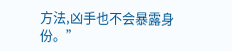方法,凶手也不会暴露身份。”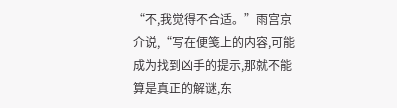“不,我觉得不合适。”雨宫京介说,“写在便笺上的内容,可能成为找到凶手的提示,那就不能算是真正的解谜,东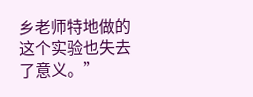乡老师特地做的这个实验也失去了意义。”